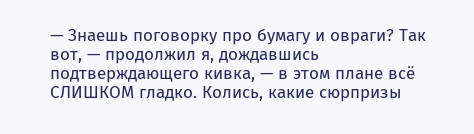— Знаешь поговорку про бумагу и овраги? Так вот, — продолжил я, дождавшись подтверждающего кивка, — в этом плане всё СЛИШКОМ гладко. Колись, какие сюрпризы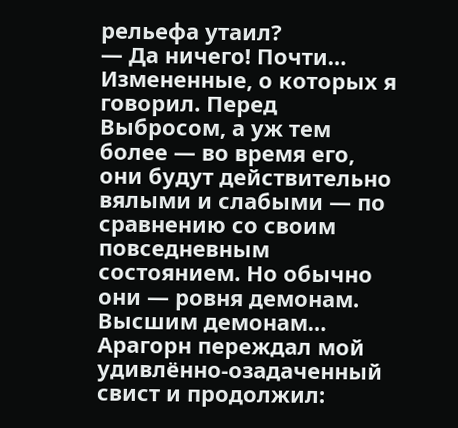рельефа утаил?
— Да ничего! Почти… Измененные, о которых я говорил. Перед Выбросом, а уж тем более — во время его, они будут действительно вялыми и слабыми — по сравнению со своим повседневным состоянием. Но обычно они — ровня демонам. Высшим демонам…
Арагорн переждал мой удивлённо-озадаченный свист и продолжил: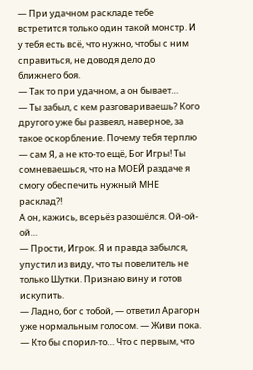— При удачном раскладе тебе встретится только один такой монстр. И у тебя есть всё, что нужно, чтобы с ним справиться, не доводя дело до ближнего боя.
— Так то при удачном, а он бывает…
— Ты забыл, с кем разговариваешь? Кого другого уже бы развеял, наверное, за такое оскорбление. Почему тебя терплю — сам Я, а не кто-то ещё, Бог Игры! Ты сомневаешься, что на МОЕЙ раздаче я смогу обеспечить нужный МНЕ расклад?!
А он, кажись, всерьёз разошёлся. Ой-ой-ой…
— Прости, Игрок. Я и правда забылся, упустил из виду, что ты повелитель не только Шутки. Признаю вину и готов искупить.
— Ладно, бог с тобой, — ответил Арагорн уже нормальным голосом. — Живи пока.
— Кто бы спорил-то… Что с первым, что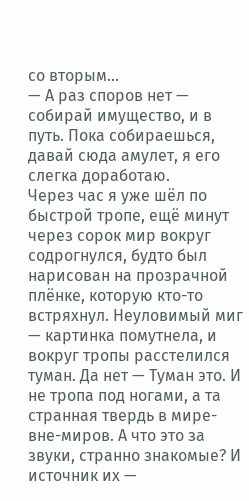со вторым…
— А раз споров нет — собирай имущество, и в путь. Пока собираешься, давай сюда амулет, я его слегка доработаю.
Через час я уже шёл по быстрой тропе, ещё минут через сорок мир вокруг содрогнулся, будто был нарисован на прозрачной плёнке, которую кто-то встряхнул. Неуловимый миг — картинка помутнела, и вокруг тропы расстелился туман. Да нет — Туман это. И не тропа под ногами, а та странная твердь в мире-вне-миров. А что это за звуки, странно знакомые? И источник их —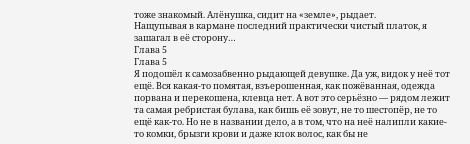тоже знакомый. Алёнушка, сидит на «земле», рыдает.
Нащупывая в кармане последний практически чистый платок, я зашагал в её сторону…
Глава 5
Глава 5
Я подошёл к самозабвенно рыдающей девушке. Да уж, видок у неё тот ещё. Вся какая-то помятая, взъерошенная, как пожёванная, одежда порвана и перекошена, клевца нет. А вот это серьёзно — рядом лежит та самая ребристая булава, как бишь её зовут, не то шестопёр, не то ещё как-то. Но не в названии дело, а в том, что на неё налипли какие-то комки, брызги крови и даже клок волос, как бы не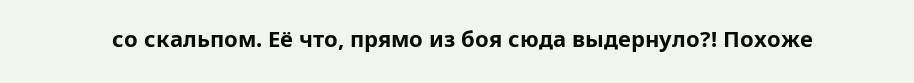со скальпом. Её что, прямо из боя сюда выдернуло?! Похоже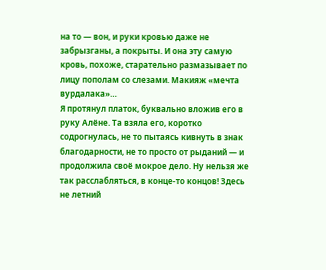на то — вон, и руки кровью даже не забрызганы, а покрыты. И она эту самую кровь, похоже, старательно размазывает по лицу пополам со слезами. Макияж «мечта вурдалака»…
Я протянул платок, буквально вложив его в руку Алёне. Та взяла его, коротко содрогнулась, не то пытаясь кивнуть в знак благодарности, не то просто от рыданий — и продолжила своё мокрое дело. Ну нельзя же так расслабляться, в конце-то концов! Здесь не летний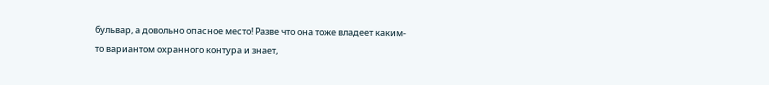бульвар, а довольно опасное место! Разве что она тоже владеет каким-то вариантом охранного контура и знает,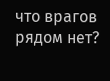что врагов рядом нет?